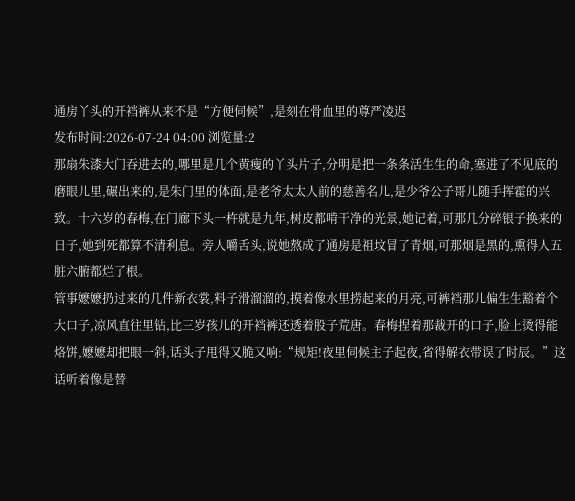通房丫头的开裆裤从来不是“方便伺候”,是刻在骨血里的尊严凌迟
发布时间:2026-07-24 04:00 浏览量:2
那扇朱漆大门吞进去的,哪里是几个黄瘦的丫头片子,分明是把一条条活生生的命,塞进了不见底的磨眼儿里,碾出来的,是朱门里的体面,是老爷太太人前的慈善名儿,是少爷公子哥儿随手挥霍的兴致。十六岁的春梅,在门廊下头一杵就是九年,树皮都啃干净的光景,她记着,可那几分碎银子换来的日子,她到死都算不清利息。旁人嚼舌头,说她熬成了通房是祖坟冒了青烟,可那烟是黑的,熏得人五脏六腑都烂了根。
管事嬷嬷扔过来的几件新衣裳,料子滑溜溜的,摸着像水里捞起来的月亮,可裤裆那儿偏生生豁着个大口子,凉风直往里钻,比三岁孩儿的开裆裤还透着股子荒唐。春梅捏着那裁开的口子,脸上烫得能烙饼,嬷嬷却把眼一斜,话头子甩得又脆又响:“规矩!夜里伺候主子起夜,省得解衣带误了时辰。”这话听着像是替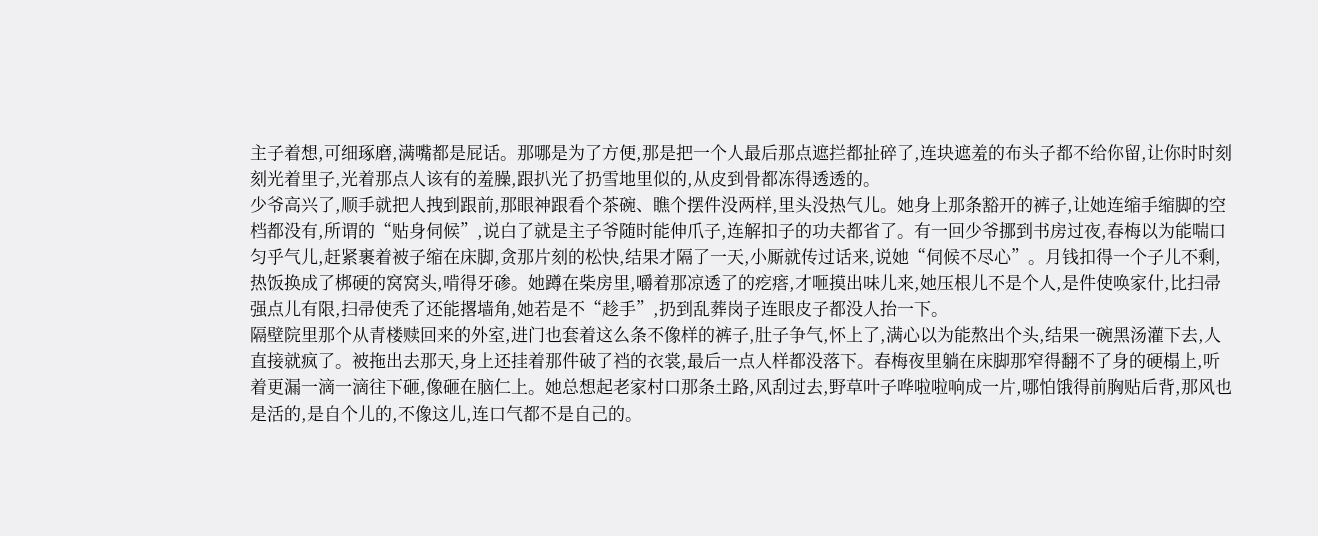主子着想,可细琢磨,满嘴都是屁话。那哪是为了方便,那是把一个人最后那点遮拦都扯碎了,连块遮羞的布头子都不给你留,让你时时刻刻光着里子,光着那点人该有的羞臊,跟扒光了扔雪地里似的,从皮到骨都冻得透透的。
少爷高兴了,顺手就把人拽到跟前,那眼神跟看个茶碗、瞧个摆件没两样,里头没热气儿。她身上那条豁开的裤子,让她连缩手缩脚的空档都没有,所谓的“贴身伺候”,说白了就是主子爷随时能伸爪子,连解扣子的功夫都省了。有一回少爷挪到书房过夜,春梅以为能喘口匀乎气儿,赶紧裹着被子缩在床脚,贪那片刻的松快,结果才隔了一天,小厮就传过话来,说她“伺候不尽心”。月钱扣得一个子儿不剩,热饭换成了梆硬的窝窝头,啃得牙碜。她蹲在柴房里,嚼着那凉透了的疙瘩,才咂摸出味儿来,她压根儿不是个人,是件使唤家什,比扫帚强点儿有限,扫帚使秃了还能撂墙角,她若是不“趁手”,扔到乱葬岗子连眼皮子都没人抬一下。
隔壁院里那个从青楼赎回来的外室,进门也套着这么条不像样的裤子,肚子争气,怀上了,满心以为能熬出个头,结果一碗黑汤灌下去,人直接就疯了。被拖出去那天,身上还挂着那件破了裆的衣裳,最后一点人样都没落下。春梅夜里躺在床脚那窄得翻不了身的硬榻上,听着更漏一滴一滴往下砸,像砸在脑仁上。她总想起老家村口那条土路,风刮过去,野草叶子哗啦啦响成一片,哪怕饿得前胸贴后背,那风也是活的,是自个儿的,不像这儿,连口气都不是自己的。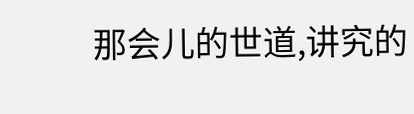那会儿的世道,讲究的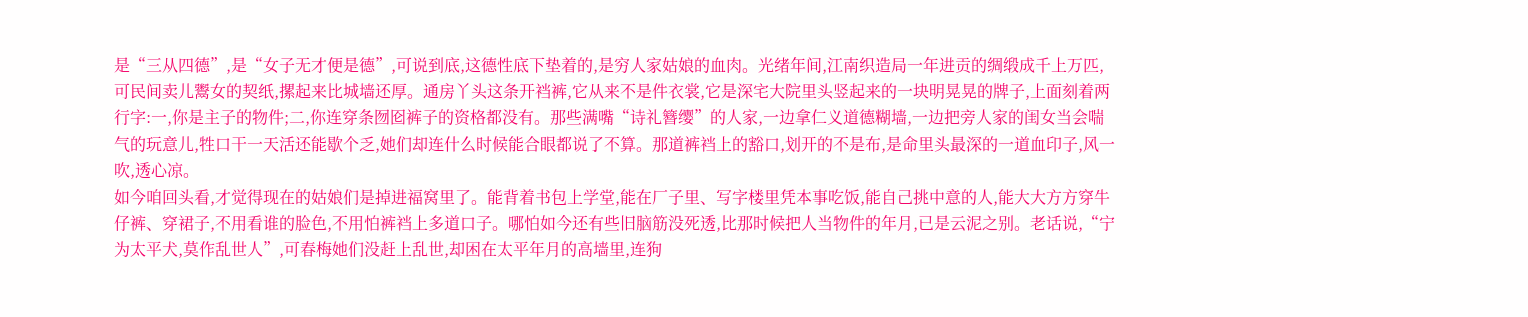是“三从四德”,是“女子无才便是德”,可说到底,这德性底下垫着的,是穷人家姑娘的血肉。光绪年间,江南织造局一年进贡的绸缎成千上万匹,可民间卖儿鬻女的契纸,摞起来比城墙还厚。通房丫头这条开裆裤,它从来不是件衣裳,它是深宅大院里头竖起来的一块明晃晃的牌子,上面刻着两行字:一,你是主子的物件;二,你连穿条囫囵裤子的资格都没有。那些满嘴“诗礼簪缨”的人家,一边拿仁义道德糊墙,一边把旁人家的闺女当会喘气的玩意儿,牲口干一天活还能歇个乏,她们却连什么时候能合眼都说了不算。那道裤裆上的豁口,划开的不是布,是命里头最深的一道血印子,风一吹,透心凉。
如今咱回头看,才觉得现在的姑娘们是掉进福窝里了。能背着书包上学堂,能在厂子里、写字楼里凭本事吃饭,能自己挑中意的人,能大大方方穿牛仔裤、穿裙子,不用看谁的脸色,不用怕裤裆上多道口子。哪怕如今还有些旧脑筋没死透,比那时候把人当物件的年月,已是云泥之别。老话说,“宁为太平犬,莫作乱世人”,可春梅她们没赶上乱世,却困在太平年月的高墙里,连狗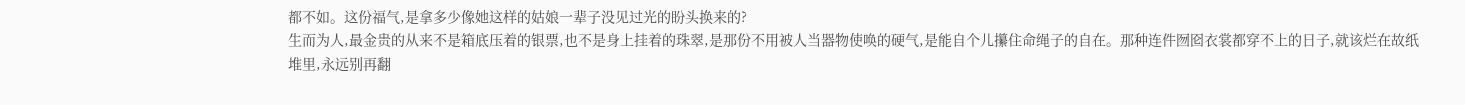都不如。这份福气,是拿多少像她这样的姑娘一辈子没见过光的盼头换来的?
生而为人,最金贵的从来不是箱底压着的银票,也不是身上挂着的珠翠,是那份不用被人当器物使唤的硬气,是能自个儿攥住命绳子的自在。那种连件囫囵衣裳都穿不上的日子,就该烂在故纸堆里,永远别再翻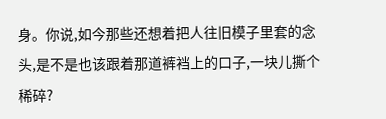身。你说,如今那些还想着把人往旧模子里套的念头,是不是也该跟着那道裤裆上的口子,一块儿撕个稀碎?